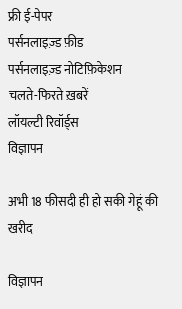फ्री ई-पेपर
पर्सनलाइज़्ड फ़ीड
पर्सनलाइज़्ड नोटिफ़िकेशन
चलते-फिरते ख़बरें
लॉयल्टी रिवॉर्ड्स
विज्ञापन

अभी 18 फीसदी ही हो सकी गेहूं की खरीद

विज्ञापन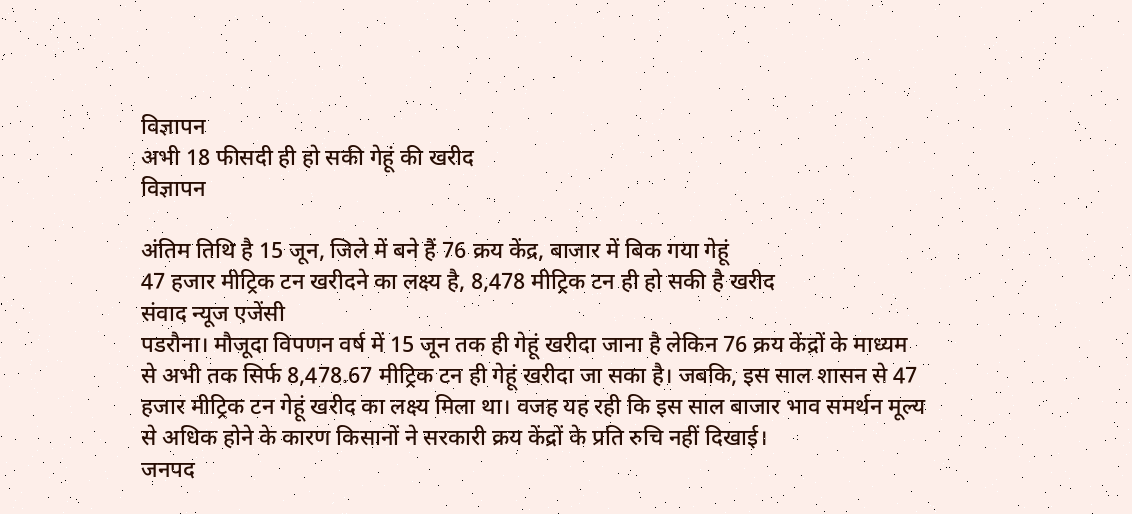विज्ञापन
अभी 18 फीसदी ही हो सकी गेहूं की खरीद
विज्ञापन

अंतिम तिथि है 15 जून, जिले में बने हैं 76 क्रय केंद्र, बाजार में बिक गया गेहूं
47 हजार मीट्रिक टन खरीदने का लक्ष्य है, 8,478 मीट्रिक टन ही हो सकी है खरीद
संवाद न्यूज एजेंसी
पडरौना। मौजूदा विपणन वर्ष में 15 जून तक ही गेहूं खरीदा जाना है लेकिन 76 क्रय केंद्रों के माध्यम से अभी तक सिर्फ 8,478.67 मीट्रिक टन ही गेहूं खरीदा जा सका है। जबकि, इस साल शासन से 47 हजार मीट्रिक टन गेहूं खरीद का लक्ष्य मिला था। वजह यह रही कि इस साल बाजार भाव समर्थन मूल्य से अधिक होने के कारण किसानों ने सरकारी क्रय केंद्रों के प्रति रुचि नहीं दिखाई।
जनपद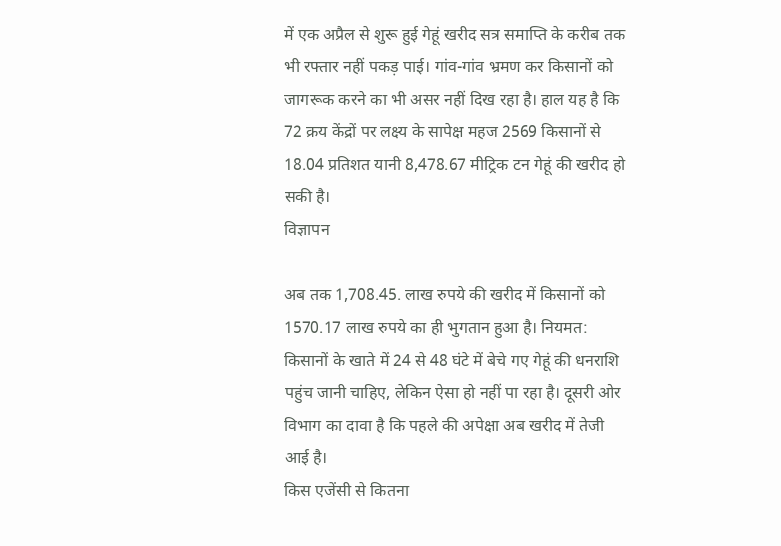में एक अप्रैल से शुरू हुई गेहूं खरीद सत्र समाप्ति के करीब तक भी रफ्तार नहीं पकड़ पाई। गांव-गांव भ्रमण कर किसानों को जागरूक करने का भी असर नहीं दिख रहा है। हाल यह है कि 72 क्रय केंद्रों पर लक्ष्य के सापेक्ष महज 2569 किसानों से 18.04 प्रतिशत यानी 8,478.67 मीट्रिक टन गेहूं की खरीद हो सकी है।
विज्ञापन

अब तक 1,708.45. लाख रुपये की खरीद में किसानों को 1570.17 लाख रुपये का ही भुगतान हुआ है। नियमत: किसानों के खाते में 24 से 48 घंटे में बेचे गए गेहूं की धनराशि पहुंच जानी चाहिए, लेकिन ऐसा हो नहीं पा रहा है। दूसरी ओर विभाग का दावा है कि पहले की अपेक्षा अब खरीद में तेजी आई है।
किस एजेंसी से कितना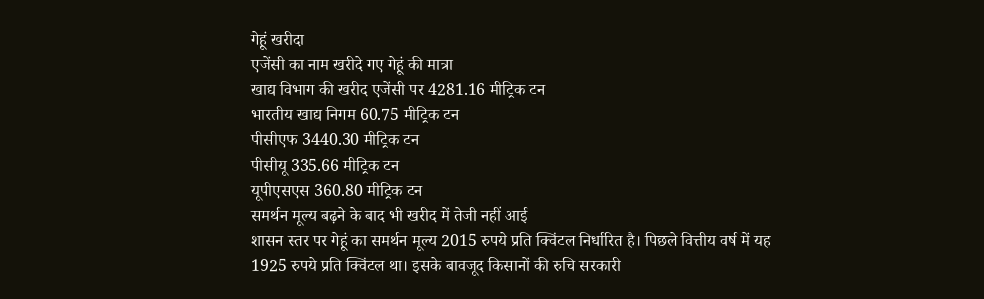गेहूं खरीदा
एजेंसी का नाम खरीदे गए गेहूं की मात्रा
खाद्य विभाग की खरीद एजेंसी पर 4281.16 मीट्रिक टन
भारतीय खाद्य निगम 60.75 मीट्रिक टन
पीसीएफ 3440.30 मीट्रिक टन
पीसीयू 335.66 मीट्रिक टन
यूपीएसएस 360.80 मीट्रिक टन
समर्थन मूल्य बढ़ने के बाद भी खरीद में तेजी नहीं आई
शासन स्तर पर गेहूं का समर्थन मूल्य 2015 रुपये प्रति क्विंटल निर्धारित है। पिछले वित्तीय वर्ष में यह 1925 रुपये प्रति क्विंटल था। इसके बावजूद किसानों की रुचि सरकारी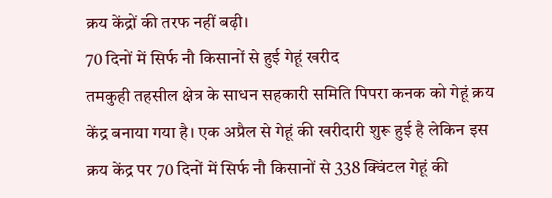क्रय केंद्रों की तरफ नहीं बढ़ी।
70 दिनों में सिर्फ नौ किसानों से हुई गेहूं खरीद
तमकुही तहसील क्षेत्र के साधन सहकारी समिति पिपरा कनक को गेहूं क्रय केंद्र बनाया गया है। एक अप्रैल से गेहूं की खरीदारी शुरू हुई है लेकिन इस क्रय केंद्र पर 70 दिनों में सिर्फ नौ किसानों से 338 क्विंटल गेहूं की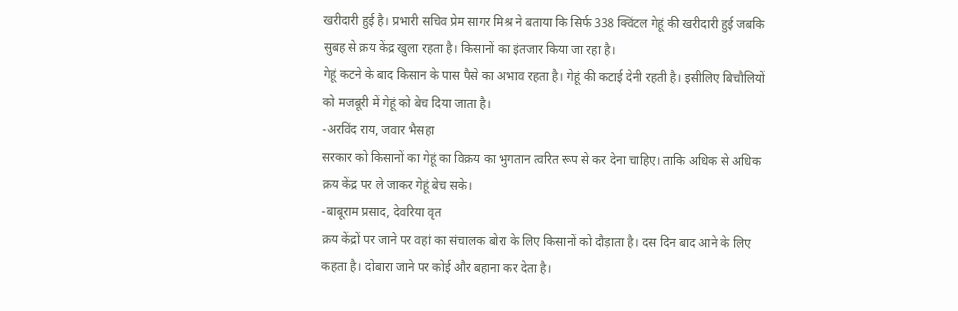खरीदारी हुई है। प्रभारी सचिव प्रेम सागर मिश्र ने बताया कि सिर्फ 338 क्विंटल गेहूं की खरीदारी हुई जबकि सुबह से क्रय केंद्र खुला रहता है। किसानों का इंतजार किया जा रहा है।
गेहूं कटने के बाद किसान के पास पैसे का अभाव रहता है। गेहूं की कटाई देनी रहती है। इसीलिए बिचौलियों को मजबूरी में गेहूं को बेच दिया जाता है।
-अरविंद राय, जवार भैसहा
सरकार को किसानों का गेहूं का विक्रय का भुगतान त्वरित रूप से कर देना चाहिए। ताकि अधिक से अधिक क्रय केंद्र पर ले जाकर गेहूं बेच सके।
-बाबूराम प्रसाद, देवरिया वृत
क्रय केंद्रों पर जाने पर वहां का संचालक बोरा के लिए किसानों को दौड़ाता है। दस दिन बाद आने के लिए कहता है। दोबारा जाने पर कोई और बहाना कर देता है।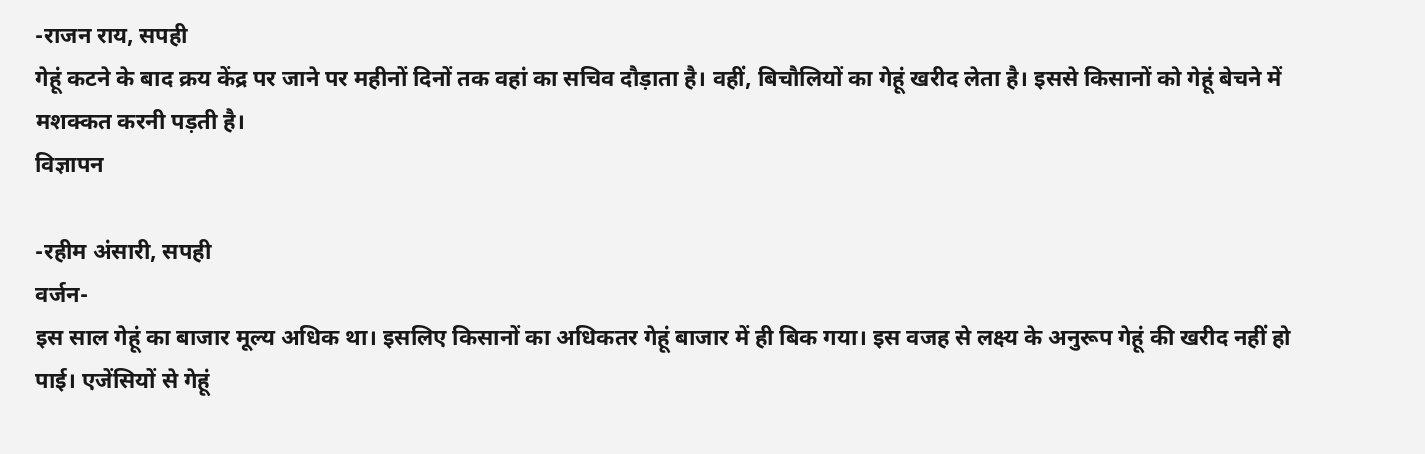-राजन राय, सपही
गेहूं कटने के बाद क्रय केंद्र पर जाने पर महीनों दिनों तक वहां का सचिव दौड़ाता है। वहीं, बिचौलियों का गेहूं खरीद लेता है। इससे किसानों को गेहूं बेचने में मशक्कत करनी पड़ती है।
विज्ञापन

-रहीम अंसारी, सपही
वर्जन-
इस साल गेहूं का बाजार मूल्य अधिक था। इसलिए किसानों का अधिकतर गेहूं बाजार में ही बिक गया। इस वजह से लक्ष्य के अनुरूप गेहूं की खरीद नहीं हो पाई। एजेंसियों से गेहूं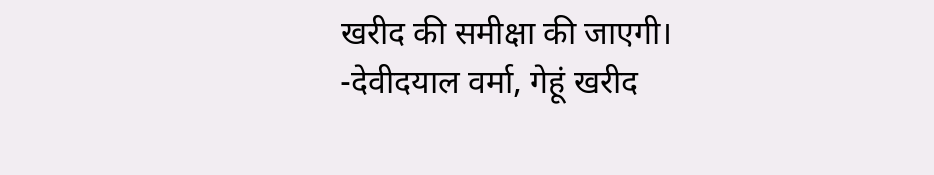खरीद की समीक्षा की जाएगी।
-देवीदयाल वर्मा, गेहूं खरीद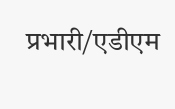प्रभारी/एडीएम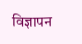विज्ञापन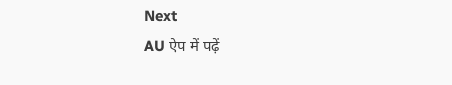Next
AU ऐप में पढ़ें